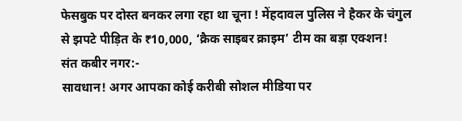फेसबुक पर दोस्त बनकर लगा रहा था चूना ! मेंहदावल पुलिस ने हैकर के चंगुल से झपटे पीड़ित के ₹10,000, ‘क्रैक साइबर क्राइम’ टीम का बड़ा एक्शन!
संत कबीर नगर:-
सावधान! अगर आपका कोई करीबी सोशल मीडिया पर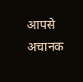आपसे अचानक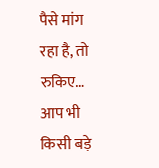पैसे मांग रहा है, तो रुकिए… आप भी किसी बड़े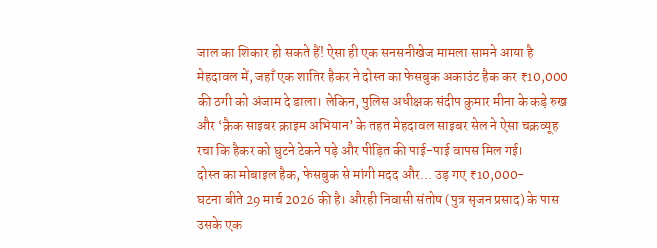जाल का शिकार हो सकते हैं! ऐसा ही एक सनसनीखेज मामला सामने आया है मेहदावल में, जहाँ एक शातिर हैकर ने दोस्त का फेसबुक अकाउंट हैक कर ₹10,000 की ठगी को अंजाम दे डाला। लेकिन, पुलिस अधीक्षक संदीप कुमार मीना के कड़े रुख और ‘क्रैक साइबर क्राइम अभियान’ के तहत मेहदावल साइबर सेल ने ऐसा चक्रव्यूह रचा कि हैकर को घुटने टेकने पड़े और पीड़ित की पाई-पाई वापस मिल गई।
दोस्त का मोबाइल हैक, फेसबुक से मांगी मदद और… उड़ गए ₹10,000-
घटना बीते 29 मार्च 2026 की है। औरही निवासी संतोष (पुत्र सृजन प्रसाद) के पास उसके एक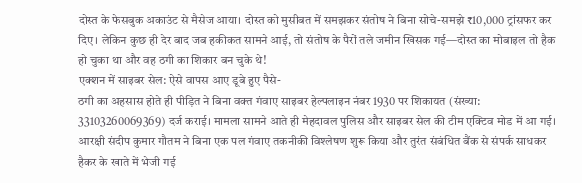दोस्त के फेसबुक अकाउंट से मैसेज आया। दोस्त को मुसीबत में समझकर संतोष ने बिना सोचे-समझे ₹10,000 ट्रांसफर कर दिए। लेकिन कुछ ही देर बाद जब हकीकत सामने आई, तो संतोष के पैरों तले जमीन खिसक गई—दोस्त का मोबाइल तो हैक हो चुका था और वह ठगी का शिकार बन चुके थे!
एक्शन में साइबर सेल: ऐसे वापस आए डूबे हुए पैसे-
ठगी का अहसास होते ही पीड़ित ने बिना वक्त गंवाए साइबर हेल्पलाइन नंबर 1930 पर शिकायत (संख्या: 33103260069369) दर्ज कराई। मामला सामने आते ही मेहदावल पुलिस और साइबर सेल की टीम एक्टिव मोड में आ गई।
आरक्षी संदीप कुमार गौतम ने बिना एक पल गंवाए तकनीकी विश्लेषण शुरू किया और तुरंत संबंधित बैंक से संपर्क साधकर हैकर के खाते में भेजी गई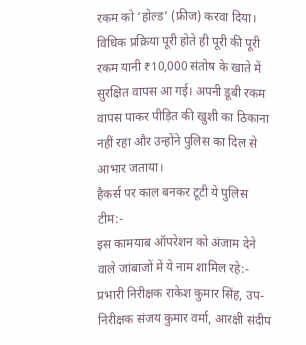रकम को ‘होल्ड’ (फ्रीज) करवा दिया। विधिक प्रक्रिया पूरी होते ही पूरी की पूरी रकम यानी ₹10,000 संतोष के खाते में सुरक्षित वापस आ गई। अपनी डूबी रकम वापस पाकर पीड़ित की खुशी का ठिकाना नहीं रहा और उन्होंने पुलिस का दिल से आभार जताया।
हैकर्स पर काल बनकर टूटी ये पुलिस टीम:-
इस कामयाब ऑपरेशन को अंजाम देने वाले जांबाजों में ये नाम शामिल रहे:-
प्रभारी निरीक्षक राकेश कुमार सिंह, उप-निरीक्षक संजय कुमार वर्मा, आरक्षी संदीप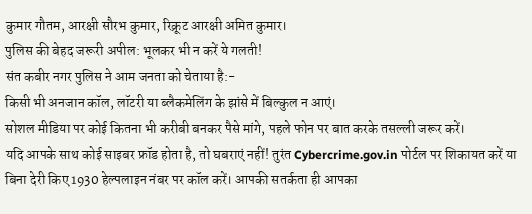कुमार गौतम, आरक्षी सौरभ कुमार, रिक्रूट आरक्षी अमित कुमार।
पुलिस की बेहद जरूरी अपील: भूलकर भी न करें ये गलती!
संत कबीर नगर पुलिस ने आम जनता को चेताया है:-
किसी भी अनजान कॉल, लॉटरी या ब्लैकमेलिंग के झांसे में बिल्कुल न आएं।
सोशल मीडिया पर कोई कितना भी करीबी बनकर पैसे मांगे, पहले फोन पर बात करके तसल्ली जरूर करें।
यदि आपके साथ कोई साइबर फ्रॉड होता है, तो घबराएं नहीं! तुरंत Cybercrime.gov.in पोर्टल पर शिकायत करें या बिना देरी किए 1930 हेल्पलाइन नंबर पर कॉल करें। आपकी सतर्कता ही आपका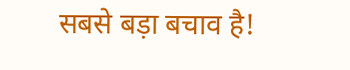सबसे बड़ा बचाव है!